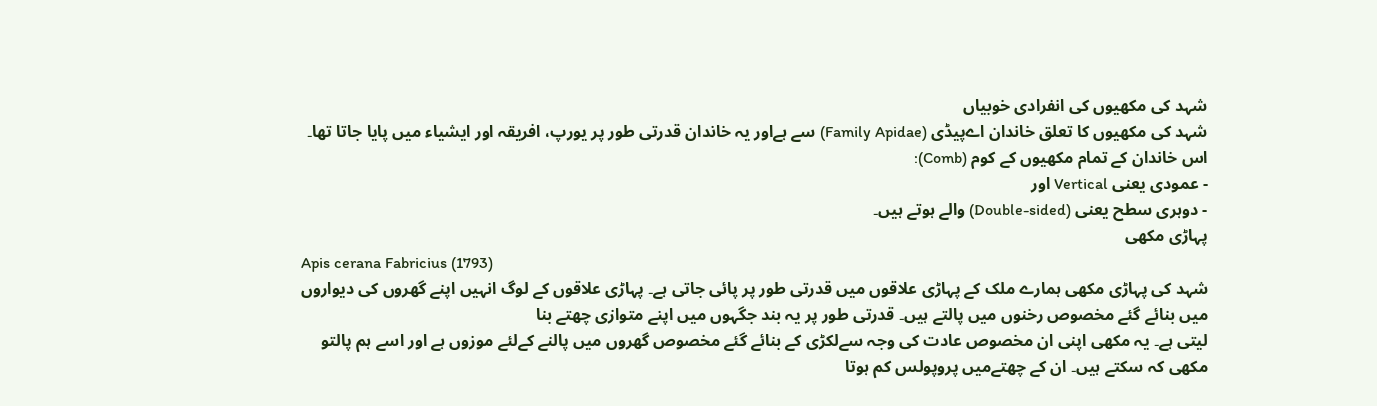شہد کی مکھیوں کی انفرادی خوبیاں
شہد کی مکھیوں کا تعلق خاندان اےپیڈی (Family Apidae) سے ہےاور یہ خاندان قدرتی طور پر یورپ، افریقہ اور ایشیاء میں پایا جاتا تھا۔ اس خاندان کے تمام مکھیوں کے کوم (Comb):
- عمودی یعنی Vertical اور
- دوہری سطح یعنی (Double-sided) والے ہوتے ہیں۔
پہاڑی مکھی
Apis cerana Fabricius (1793)
شہد کی پہاڑی مکھی ہمارے ملک کے پہاڑی علاقوں میں قدرتی طور پر پائی جاتی ہے۔ پہاڑی علاقوں کے لوگ انہیں اپنے گھروں کی دیواروں میں بنائے گئے مخصوص رخنوں میں پالتے ہیں۔ قدرتی طور پر یہ بند جگہوں میں اپنے متوازی چھتے بنا
لیتی ہے۔ یہ مکھی اپنی ان مخصوص عادت کی وجہ سےلکڑی کے بنائے گئے مخصوص گھروں میں پالنے کےلئے موزوں ہے اور اسے ہم پالتو مکھی کہ سکتے ہیں۔ ان کے چھتےمیں پروپولس کم ہوتا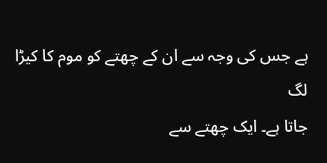ہے جس کی وجہ سے ان کے چھتے کو موم کا کیڑا لگ
جاتا ہے۔ ایک چھتے سے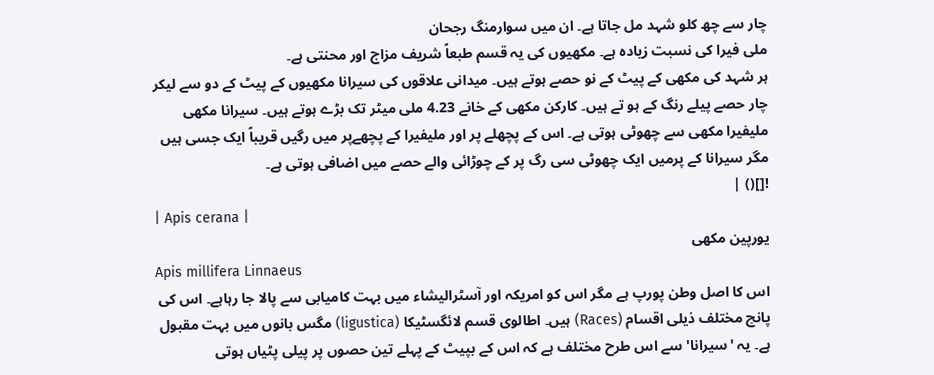چار سے چھ کلو شہد مل جاتا ہے۔ ان میں سوارمنگ رجحان
ملی فیرا کی نسبت زیادہ ہے۔ مکھیوں کی یہ قسم طبعاً شریف مزاج اور محنتی ہے۔
ہر شہد کی مکھی کے پیٹ کے نو حصے ہوتے ہیں۔ میدانی علاقوں کی سیرانا مکھیوں کے پیٹ کے دو سے لیکر چار حصے پیلے رنگ کے ہو تے ہیں۔ کارکن مکھی کے خانے 4.23 ملی میٹر تک بڑے ہوتے ہیں۔ سیرانا مکھی ملیفیرا مکھی سے چھوٹی ہوتی ہے۔ اس کے پچھلے پر اور ملیفیرا کے پچھےپر میں رگیں قریباً ایک جسی ہیں مگر سیرانا کے پرمیں ایک چھوٹی سی رگ پر کے چوڑائی والے حصے میں اضافی ہوتی ہے۔
![]() |
| Apis cerana |
یورپین مکھی
Apis millifera Linnaeus
اس کا اصل وطن پورپ ہے مگر اس کو امریکہ اور آسٹرالیشاء میں بہت کامیابی سے پالا جا رہاہے۔ اس کی پانچ مختلف ذیلی اقسام (Races) ہیں۔ اطالوی قسم لائگسٹیکا (ligustica) مگس بانوں میں بہت مقبول ہے۔ یہ 'سیرانا' سے اس طرح مختلف ہے کہ اس کے بپیٹ کے پہلے تین حصوں پر پیلی پٹیاں ہوتی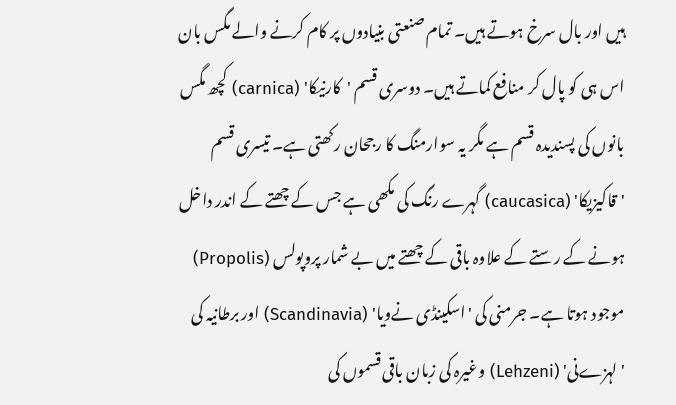ہیں اور بال سرخ ہوتے ہیں۔ تمام صنعتی بنیادوں پر کام کرنے والے مگس بان اس ہی کو پال کر منافع کماتے ہیں۔ دوسری قسم 'کارنیکا' (carnica) کچھ مگس بانوں کی پسندیدہ قسم ہے مگر یہ سوارمنگ کا رجحان رکھتی ہے۔ تیسری قسم 'قاکیزیکا' (caucasica) گہرے رنگ کی مکھی ہے جس کے چھتے کے اندر داخل ہونے کے رستے کے علاوہ باقی کے چھتے میں بے شمار پروپولس (Propolis) موجود ہوتا ہے۔ جرمنی کی 'اسکینڈی نےویا' (Scandinavia) اور برطانیہ کی 'لہزےنی' (Lehzeni) وغیرہ کی زبان باقی قسموں کی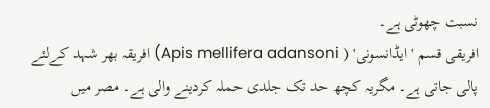نسبت چھوٹی ہے۔
افریقی قسم 'ایڈانسونی' ( Apis mellifera adansoni) افریقہ بھر شہد کےلئے پالی جاتی ہے۔ مگریہ کچھ حد تک جلدی حملہ کردینے والی ہے۔ مصر میں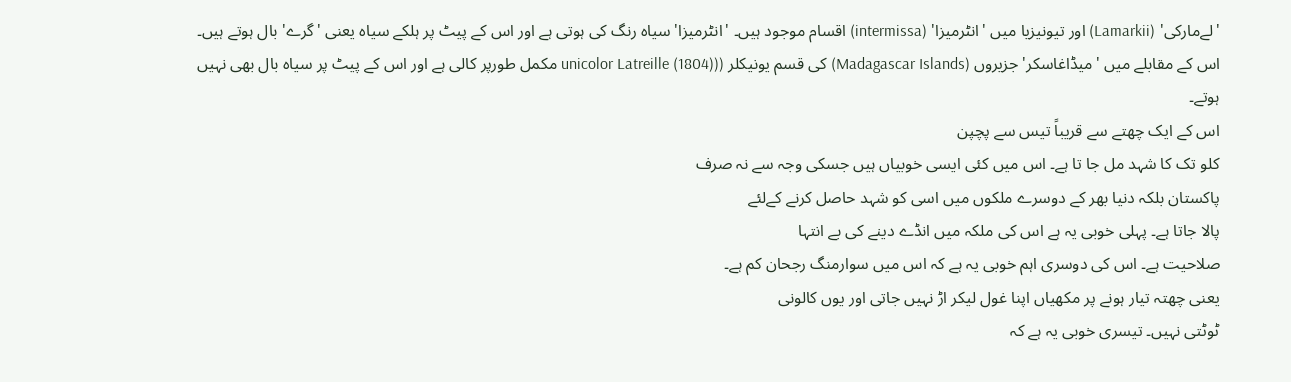'لےمارکی' (Lamarkii) اور تیونیزیا میں 'انٹرمیزا' (intermissa) اقسام موجود ہیں۔ 'انٹرمیزا' سیاہ رنگ کی ہوتی ہے اور اس کے پیٹ پر ہلکے سیاہ یعنی 'گرے' بال ہوتے ہیں۔ اس کے مقابلے میں 'میڈاغاسکر' جزیروں (Madagascar Islands) کی قسم یونیکلر ((unicolor Latreille (1804) مکمل طورپر کالی ہے اور اس کے پیٹ پر سیاہ بال بھی نہیں ہوتے۔
اس کے ایک چھتے سے قریباً تیس سے پچپن
کلو تک کا شہد مل جا تا ہے۔ اس میں کئی ایسی خوبیاں ہیں جسکی وجہ سے نہ صرف
پاکستان بلکہ دنیا بھر کے دوسرے ملکوں میں اسی کو شہد حاصل کرنے کےلئے
پالا جاتا ہے۔ پہلی خوبی یہ ہے اس کی ملکہ میں انڈے دینے کی بے انتہا
صلاحیت ہے۔ اس کی دوسری اہم خوبی یہ ہے کہ اس میں سوارمنگ رجحان کم ہے۔
یعنی چھتہ تیار ہونے پر مکھیاں اپنا غول لیکر اڑ نہیں جاتی اور یوں کالونی
ٹوٹتی نہیں۔ تیسری خوبی یہ ہے کہ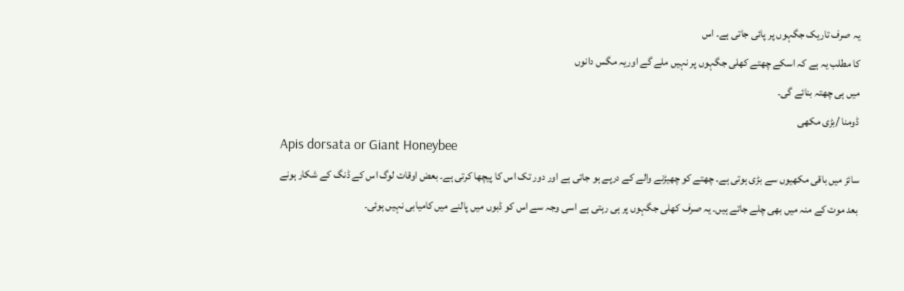یہ صرف تاریک جگہوں پر پائی جاتی ہے۔ اس
کا مطلب یہ ہے کہ اسکے چھتے کھلی جگہوں پر نہیں ملے گے اوریہ مگس دانوں
میں ہی چھتہ بنائے گی۔
ڈومنا /بڑی مکھی
Apis dorsata or Giant Honeybee
سائز میں باقی مکھیوں سے بڑی ہوتی ہے۔ چھتے کو چھیڑنے والے کے درپے ہو جاتی ہے اور دور تک اس کا پیچھا کرتی ہے۔ بعض اوقات لوگ اس کے ڈنگ کے شکار ہونے بعد موت کے منہ میں بھی چلے جاتے ہیں۔ یہ صرف کھلی جگہوں پر ہی رہتی ہے اسی وجہ سے اس کو ڈبوں میں پالنے میں کامیابی نہیں ہوئی۔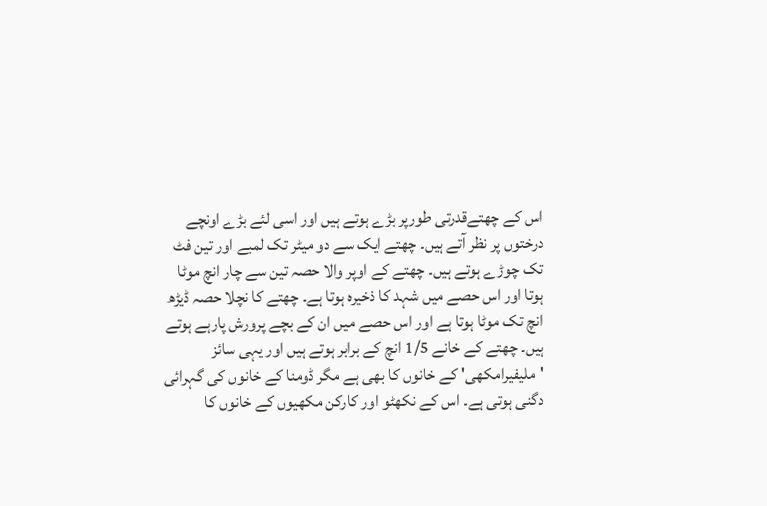اس کے چھتےقدرتی طورپر بڑے ہوتے ہیں اور اسی لئے بڑے اونچے درختوں پر نظر آتے ہیں۔ چھتے ایک سے دو میٹر تک لمبے اور تین فٹ تک چوڑے ہوتے ہیں۔ چھتے کے اوپر والا حصہ تین سے چار انچ موٹا ہوتا اور اس حصے میں شہد کا ذخیرہ ہوتا ہے۔ چھتے کا نچلا حصہ ڈیڑھ انچ تک موٹا ہوتا ہے اور اس حصے میں ان کے بچے پرورش پارہے ہوتے ہیں۔ چھتے کے خانے 1/5 انچ کے برابر ہوتے ہیں اور یہی سائز 'ملیفیرامکھی' کے خانوں کا بھی ہے مگر ڈومنا کے خانوں کی گہرائی دگنی ہوتی ہے۔ اس کے نکھٹو اور کارکن مکھیوں کے خانوں کا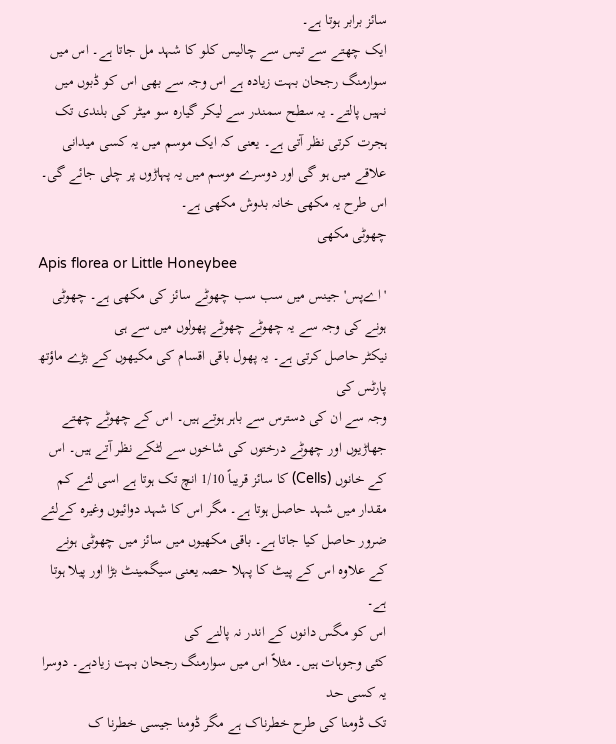سائز برابر ہوتا ہے۔
ایک چھتے سے تیس سے چالیس کلو کا شہد مل جاتا ہے۔ اس میں سوارمنگ رجحان بہت زیادہ ہے اس وجہ سے بھی اس کو ڈبوں میں نہیں پالتے۔ یہ سطح سمندر سے لیکر گیارہ سو میٹر کی بلندی تک ہجرت کرتی نظر آتی ہے۔ یعنی کہ ایک موسم میں یہ کسی میدانی علاقے میں ہو گی اور دوسرے موسم میں یہ پہاڑوں پر چلی جائے گی۔ اس طرح یہ مکھی خانہ بدوش مکھی ہے۔
چھوٹی مکھی
Apis florea or Little Honeybee
'اےپس' جینس میں سب سب چھوٹے سائز کی مکھی ہے۔ چھوٹی ہونے کی وجہ سے یہ چھوٹے چھوٹے پھولوں میں سے ہی
نیکٹر حاصل کرتی ہے۔ یہ پھول باقی اقسام کی مکیھوں کے بڑے ماؤتھ پارٹس کی
وجہ سے ان کی دسترس سے باہر ہوتے ہیں۔ اس کے چھوٹے چھتے جھاڑیوں اور چھوٹے درختوں کی شاخوں سے لٹکے نظر آتے ہیں۔ اس کے خانوں (Cells) کا سائز قریباً 1/10 انچ تک ہوتا ہے اسی لئے کم مقدار میں شہد حاصل ہوتا ہے۔ مگر اس کا شہد دوائیوں وغیرہ کےلئے ضرور حاصل کیا جاتا ہے۔ باقی مکھیوں میں سائز میں چھوٹی ہونے کے علاوہ اس کے پیٹ کا پہلا حصہ یعنی سیگمینٹ بڑا اور پیلا ہوتا ہے۔
اس کو مگس دانوں کے اندر نہ پالنے کی
کئی وجوہات ہیں۔ مثلاً اس میں سوارمنگ رجحان بہت زیادہے۔ دوسرا یہ کسی حد
تک ڈومنا کی طرح خطرناک ہے مگر ڈومنا جیسی خطرنا ک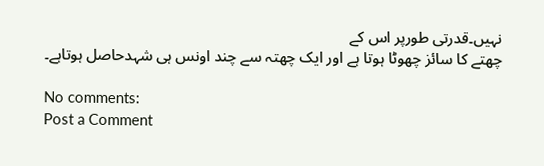نہیں۔قدرتی طورپر اس کے
چھتے کا سائز چھوٹا ہوتا ہے اور ایک چھتہ سے چند اونس ہی شہدحاصل ہوتاہے۔

No comments:
Post a Comment